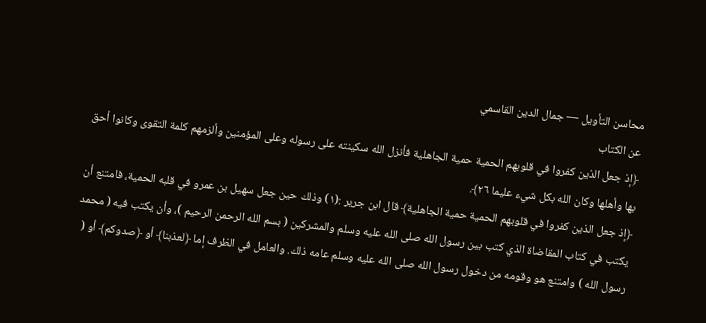محاسن التأويل — جمال الدين القاسمي
عن الكتاب
﴿إذ جعل الذين كفروا في قلوبهم الحمية حمية الجاهلية فأنزل الله سكينته على رسوله وعلى المؤمنين وألزمهم كلمة التقوى وكانوا أحق بها وأهلها وكان الله بكل شيء عليما ٢٦﴾.
﴿إذ جعل الذين كفروا في قلوبهم الحمية حمية الجاهلية﴾ قال ابن جرير :(١) وذلك حين جعل سهيل بن عمرو في قلبه الحمية، فامتنع أن يكتب في كتاب المقاضاة الذي كتب بين رسول الله صلى الله عليه وسلم والمشركين ( بسم الله الرحمن الرحيم )، وأن يكتب فيه ( محمد رسول الله ) وامتنع هو وقومه من دخول رسول الله صلى الله عليه وسلم عامه ذلك. والعامل في الظرف إما ﴿لعذبنا﴾ أو ﴿صدوكم﴾ أو (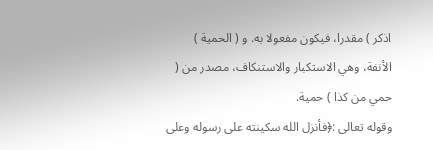اذكر ) مقدرا، فيكون مفعولا به. و ( الحمية ) الأنفة، وهي الاستكبار والاستنكاف، مصدر من ( حمي من كذا ) حمية.
وقوله تعالى :﴿فأنزل الله سكينته على رسوله وعلى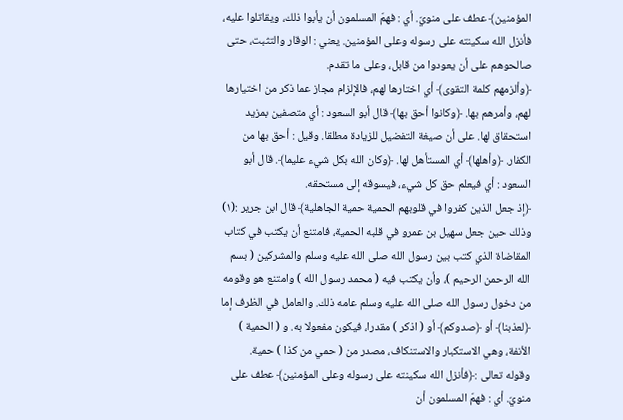المؤمنين﴾ عطف على منويّ. أي : فهمّ المسلمون أن يأبوا ذلك، ويقاتلوا عليه، فأنزل الله سكينته على رسوله وعلى المؤمنين. يعني : الوقار والتثبت، حتى صالحوهم على أن يعودوا من قابل، وعلى ما تقدم.
﴿وألزمهم كلمة التقوى﴾ أي اختارها لهم، فالإلزام مجاز عما ذكر من اختيارها لهم، وأمرهم بها. ﴿وكانوا أحق بها﴾ قال أبو السعود : أي متصفين بمزيد استحقاق لها. على أن صيغة التفضيل للزيادة مطلقا. وقيل : أحق بها من الكفار. ﴿وأهلها﴾ أي المستأهل لها. ﴿وكان الله بكل شيء عليما﴾. قال أبو السعود : أي فيعلم حق كل شيء، فيسوقه إلى مستحقه.
﴿إذ جعل الذين كفروا في قلوبهم الحمية حمية الجاهلية﴾ قال ابن جرير :(١) وذلك حين جعل سهيل بن عمرو في قلبه الحمية، فامتنع أن يكتب في كتاب المقاضاة الذي كتب بين رسول الله صلى الله عليه وسلم والمشركين ( بسم الله الرحمن الرحيم )، وأن يكتب فيه ( محمد رسول الله ) وامتنع هو وقومه من دخول رسول الله صلى الله عليه وسلم عامه ذلك. والعامل في الظرف إما ﴿لعذبنا﴾ أو ﴿صدوكم﴾ أو ( اذكر ) مقدرا، فيكون مفعولا به. و ( الحمية ) الأنفة، وهي الاستكبار والاستنكاف، مصدر من ( حمي من كذا ) حمية.
وقوله تعالى :﴿فأنزل الله سكينته على رسوله وعلى المؤمنين﴾ عطف على منويّ. أي : فهمّ المسلمون أن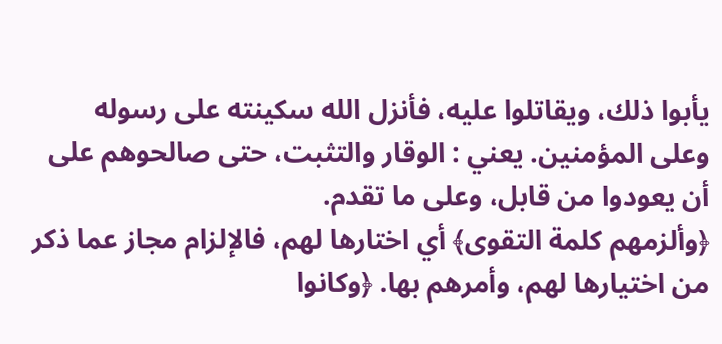يأبوا ذلك، ويقاتلوا عليه، فأنزل الله سكينته على رسوله وعلى المؤمنين. يعني : الوقار والتثبت، حتى صالحوهم على أن يعودوا من قابل، وعلى ما تقدم.
﴿وألزمهم كلمة التقوى﴾ أي اختارها لهم، فالإلزام مجاز عما ذكر من اختيارها لهم، وأمرهم بها. ﴿وكانوا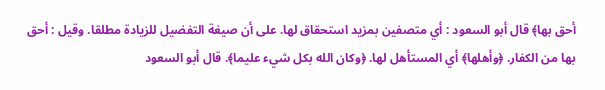أحق بها﴾ قال أبو السعود : أي متصفين بمزيد استحقاق لها. على أن صيغة التفضيل للزيادة مطلقا. وقيل : أحق بها من الكفار. ﴿وأهلها﴾ أي المستأهل لها. ﴿وكان الله بكل شيء عليما﴾. قال أبو السعود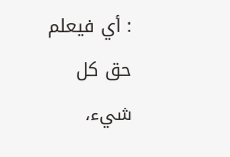: أي فيعلم حق كل شيء،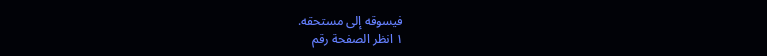فيسوقه إلى مستحقه.
١ انظر الصفحة رقم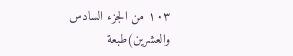١٠٣ من الجزء السادس والعشرين)طبعة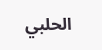الحلبي